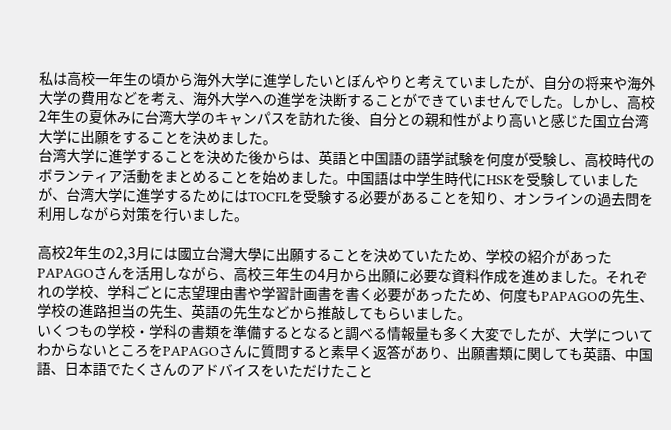私は高校一年生の頃から海外大学に進学したいとぼんやりと考えていましたが、自分の将来や海外大学の費用などを考え、海外大学への進学を決断することができていませんでした。しかし、高校2年生の夏休みに台湾大学のキャンパスを訪れた後、自分との親和性がより高いと感じた国立台湾大学に出願をすることを決めました。
台湾大学に進学することを決めた後からは、英語と中国語の語学試験を何度が受験し、高校時代のボランティア活動をまとめることを始めました。中国語は中学生時代にHSKを受験していましたが、台湾大学に進学するためにはTOCFLを受験する必要があることを知り、オンラインの過去問を利用しながら対策を行いました。

高校2年生の2,3月には國立台灣大學に出願することを決めていたため、学校の紹介があったPAPAGOさんを活用しながら、高校三年生の4月から出願に必要な資料作成を進めました。それぞれの学校、学科ごとに志望理由書や学習計画書を書く必要があったため、何度もPAPAGOの先生、学校の進路担当の先生、英語の先生などから推敲してもらいました。
いくつもの学校・学科の書類を準備するとなると調べる情報量も多く大変でしたが、大学についてわからないところをPAPAGOさんに質問すると素早く返答があり、出願書類に関しても英語、中国語、日本語でたくさんのアドバイスをいただけたこと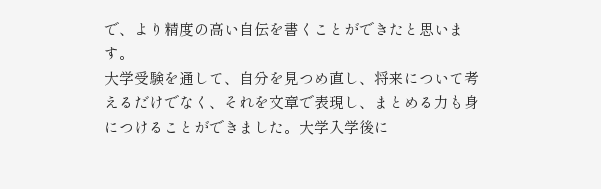で、より精度の高い自伝を書くことができたと思います。
大学受験を通して、自分を見つめ直し、将来について考えるだけでなく、それを文章で表現し、まとめる力も身につけることができました。大学入学後に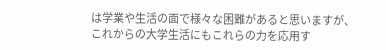は学業や生活の面で様々な困難があると思いますが、これからの大学生活にもこれらの力を応用す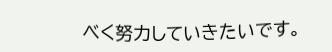べく努力していきたいです。